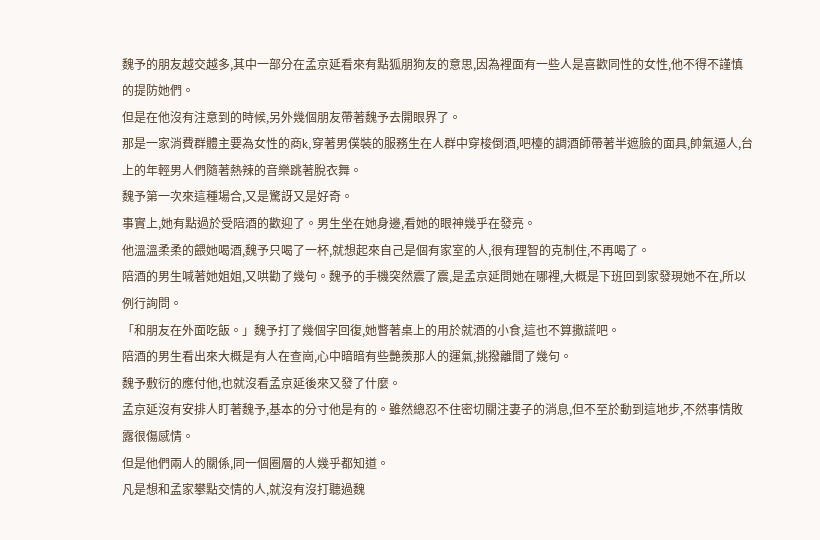魏予的朋友越交越多,其中一部分在孟京延看來有點狐朋狗友的意思,因為裡面有一些人是喜歡同性的女性,他不得不謹慎的提防她們。
但是在他沒有注意到的時候,另外幾個朋友帶著魏予去開眼界了。
那是一家消費群體主要為女性的商k,穿著男僕裝的服務生在人群中穿梭倒酒,吧檯的調酒師帶著半遮臉的面具,帥氣逼人,台上的年輕男人們隨著熱辣的音樂跳著脫衣舞。
魏予第一次來這種場合,又是驚訝又是好奇。
事實上,她有點過於受陪酒的歡迎了。男生坐在她身邊,看她的眼神幾乎在發亮。
他溫溫柔柔的餵她喝酒,魏予只喝了一杯,就想起來自己是個有家室的人,很有理智的克制住,不再喝了。
陪酒的男生喊著她姐姐,又哄勸了幾句。魏予的手機突然震了震,是孟京延問她在哪裡,大概是下班回到家發現她不在,所以例行詢問。
「和朋友在外面吃飯。」魏予打了幾個字回復,她瞥著桌上的用於就酒的小食,這也不算撒謊吧。
陪酒的男生看出來大概是有人在查崗,心中暗暗有些艷羨那人的運氣,挑撥離間了幾句。
魏予敷衍的應付他,也就沒看孟京延後來又發了什麼。
孟京延沒有安排人盯著魏予,基本的分寸他是有的。雖然總忍不住密切關注妻子的消息,但不至於動到這地步,不然事情敗露很傷感情。
但是他們兩人的關係,同一個圈層的人幾乎都知道。
凡是想和孟家攀點交情的人,就沒有沒打聽過魏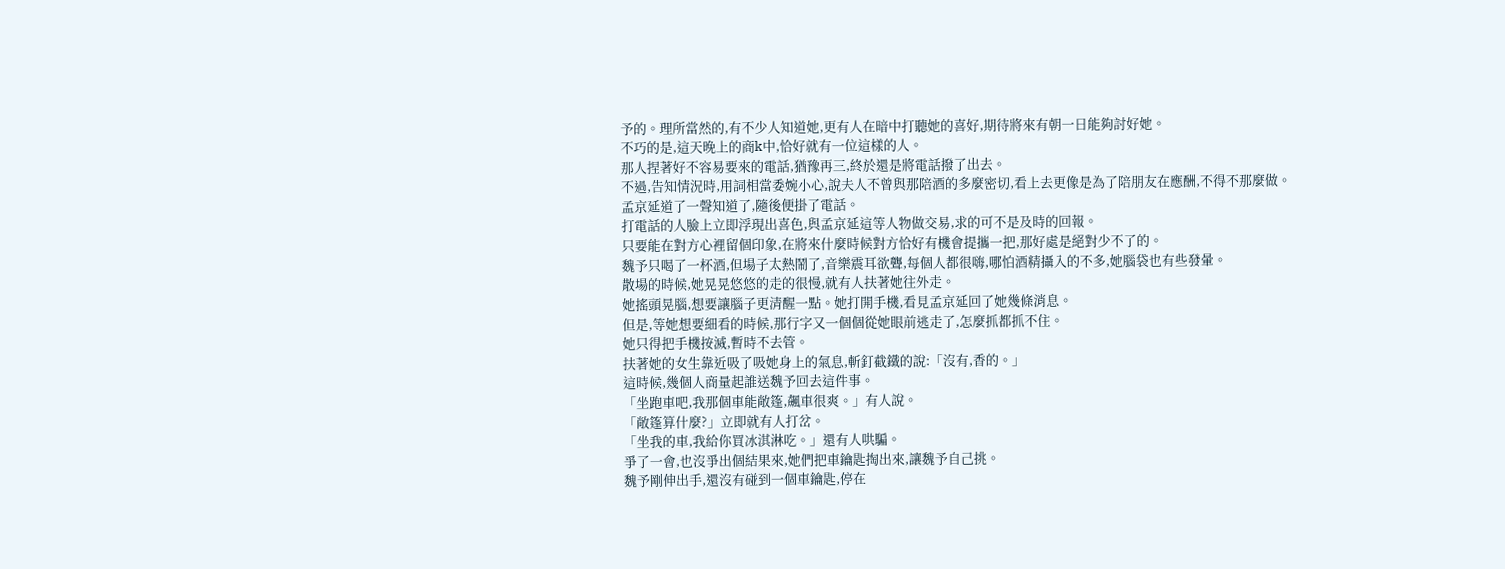予的。理所當然的,有不少人知道她,更有人在暗中打聽她的喜好,期待將來有朝一日能夠討好她。
不巧的是,這天晚上的商k中,恰好就有一位這樣的人。
那人捏著好不容易要來的電話,猶豫再三,終於還是將電話撥了出去。
不過,告知情況時,用詞相當委婉小心,說夫人不曾與那陪酒的多麼密切,看上去更像是為了陪朋友在應酬,不得不那麼做。
孟京延道了一聲知道了,隨後便掛了電話。
打電話的人臉上立即浮現出喜色,與孟京延這等人物做交易,求的可不是及時的回報。
只要能在對方心裡留個印象,在將來什麼時候對方恰好有機會提攜一把,那好處是絕對少不了的。
魏予只喝了一杯酒,但場子太熱鬧了,音樂震耳欲聾,每個人都很嗨,哪怕酒精攝入的不多,她腦袋也有些發暈。
散場的時候,她晃晃悠悠的走的很慢,就有人扶著她往外走。
她搖頭晃腦,想要讓腦子更清醒一點。她打開手機,看見孟京延回了她幾條消息。
但是,等她想要細看的時候,那行字又一個個從她眼前逃走了,怎麼抓都抓不住。
她只得把手機按滅,暫時不去管。
扶著她的女生靠近吸了吸她身上的氣息,斬釘截鐵的說:「沒有,香的。」
這時候,幾個人商量起誰送魏予回去這件事。
「坐跑車吧,我那個車能敞篷,飆車很爽。」有人說。
「敞篷算什麼?」立即就有人打岔。
「坐我的車,我給你買冰淇淋吃。」還有人哄騙。
爭了一會,也沒爭出個結果來,她們把車鑰匙掏出來,讓魏予自己挑。
魏予剛伸出手,還沒有碰到一個車鑰匙,停在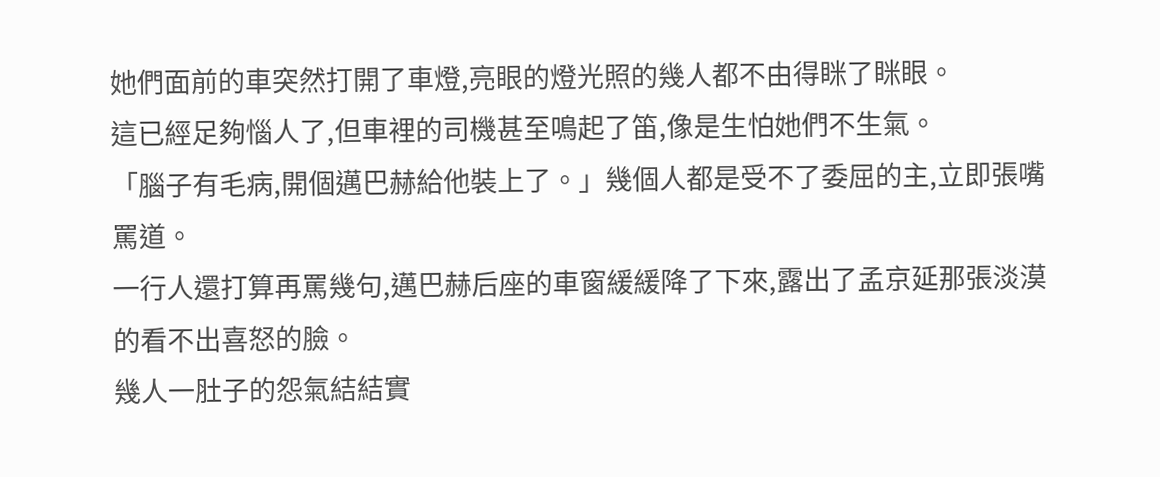她們面前的車突然打開了車燈,亮眼的燈光照的幾人都不由得眯了眯眼。
這已經足夠惱人了,但車裡的司機甚至鳴起了笛,像是生怕她們不生氣。
「腦子有毛病,開個邁巴赫給他裝上了。」幾個人都是受不了委屈的主,立即張嘴罵道。
一行人還打算再罵幾句,邁巴赫后座的車窗緩緩降了下來,露出了孟京延那張淡漠的看不出喜怒的臉。
幾人一肚子的怨氣結結實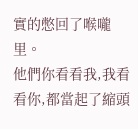實的憋回了喉嚨里。
他們你看看我,我看看你,都當起了縮頭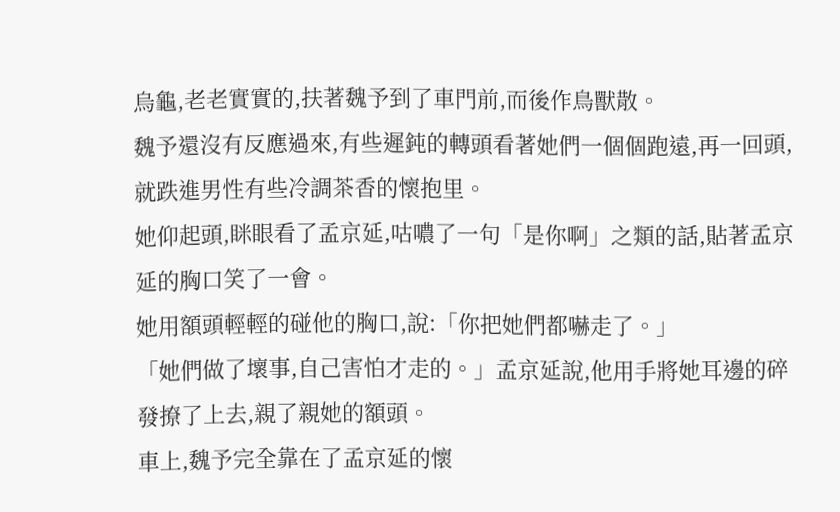烏龜,老老實實的,扶著魏予到了車門前,而後作鳥獸散。
魏予還沒有反應過來,有些遲鈍的轉頭看著她們一個個跑遠,再一回頭,就跌進男性有些冷調茶香的懷抱里。
她仰起頭,眯眼看了孟京延,咕噥了一句「是你啊」之類的話,貼著孟京延的胸口笑了一會。
她用額頭輕輕的碰他的胸口,說:「你把她們都嚇走了。」
「她們做了壞事,自己害怕才走的。」孟京延說,他用手將她耳邊的碎發撩了上去,親了親她的額頭。
車上,魏予完全靠在了孟京延的懷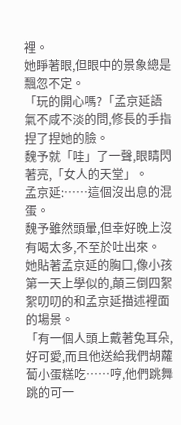裡。
她睜著眼,但眼中的景象總是飄忽不定。
「玩的開心嗎?「孟京延語氣不咸不淡的問,修長的手指捏了捏她的臉。
魏予就「哇」了一聲,眼睛閃著亮,「女人的天堂」。
孟京延:……這個沒出息的混蛋。
魏予雖然頭暈,但幸好晚上沒有喝太多,不至於吐出來。
她貼著孟京延的胸口,像小孩第一天上學似的,顛三倒四絮絮叨叨的和孟京延描述裡面的場景。
「有一個人頭上戴著兔耳朵,好可愛,而且他送給我們胡蘿蔔小蛋糕吃……哼,他們跳舞跳的可一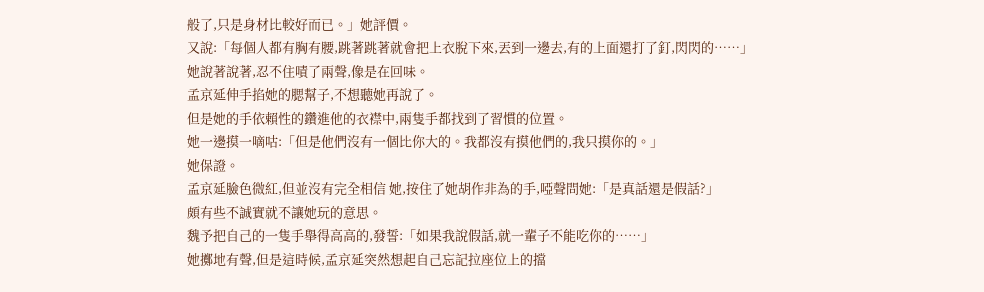般了,只是身材比較好而已。」她評價。
又說:「每個人都有胸有腰,跳著跳著就會把上衣脫下來,丟到一邊去,有的上面還打了釘,閃閃的……」
她說著說著,忍不住嘖了兩聲,像是在回味。
孟京延伸手掐她的腮幫子,不想聽她再說了。
但是她的手依賴性的鑽進他的衣襟中,兩隻手都找到了習慣的位置。
她一邊摸一嘀咕:「但是他們沒有一個比你大的。我都沒有摸他們的,我只摸你的。」
她保證。
孟京延臉色微紅,但並沒有完全相信 她,按住了她胡作非為的手,啞聲問她:「是真話還是假話?」
頗有些不誠實就不讓她玩的意思。
魏予把自己的一隻手舉得高高的,發誓:「如果我說假話,就一輩子不能吃你的……」
她擲地有聲,但是這時候,孟京延突然想起自己忘記拉座位上的擋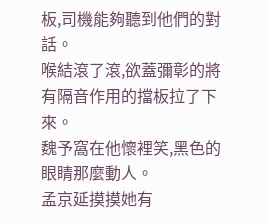板,司機能夠聽到他們的對話。
喉結滾了滾,欲蓋彌彰的將有隔音作用的擋板拉了下來。
魏予窩在他懷裡笑,黑色的眼睛那麼動人。
孟京延摸摸她有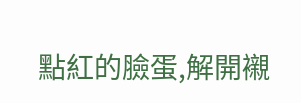點紅的臉蛋,解開襯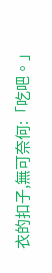衣的扣子,無可奈何:「吃吧。」